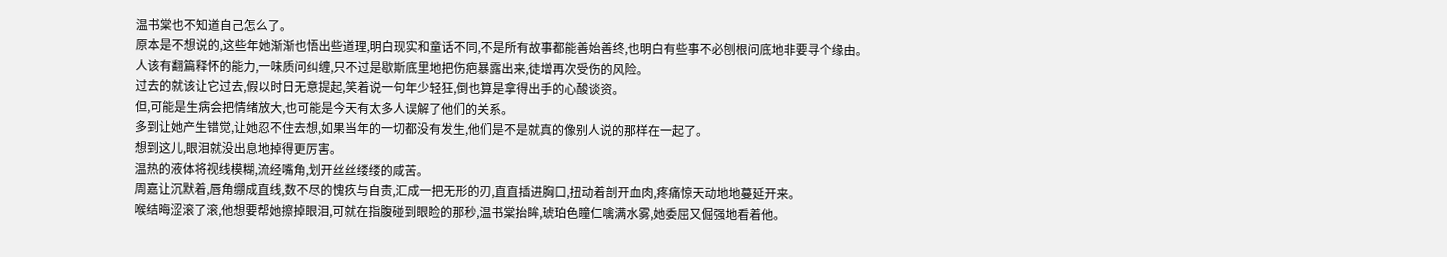温书棠也不知道自己怎么了。
原本是不想说的,这些年她渐渐也悟出些道理,明白现实和童话不同,不是所有故事都能善始善终,也明白有些事不必刨根问底地非要寻个缘由。
人该有翻篇释怀的能力,一味质问纠缠,只不过是歇斯底里地把伤疤暴露出来,徒增再次受伤的风险。
过去的就该让它过去,假以时日无意提起,笑着说一句年少轻狂,倒也算是拿得出手的心酸谈资。
但,可能是生病会把情绪放大,也可能是今天有太多人误解了他们的关系。
多到让她产生错觉,让她忍不住去想,如果当年的一切都没有发生,他们是不是就真的像别人说的那样在一起了。
想到这儿,眼泪就没出息地掉得更厉害。
温热的液体将视线模糊,流经嘴角,划开丝丝缕缕的咸苦。
周嘉让沉默着,唇角绷成直线,数不尽的愧疚与自责,汇成一把无形的刃,直直插进胸口,扭动着剖开血肉,疼痛惊天动地地蔓延开来。
喉结晦涩滚了滚,他想要帮她擦掉眼泪,可就在指腹碰到眼睑的那秒,温书棠抬眸,琥珀色瞳仁噙满水雾,她委屈又倔强地看着他。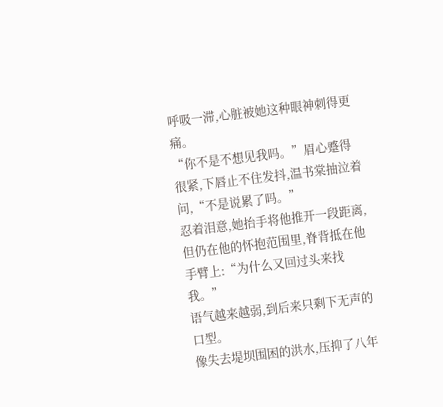呼吸一滞,心脏被她这种眼神刺得更痛。
“你不是不想见我吗。”眉心蹙得很紧,下唇止不住发抖,温书棠抽泣着问,“不是说累了吗。”
忍着泪意,她抬手将他推开一段距离,但仍在他的怀抱范围里,脊背抵在他手臂上:“为什么又回过头来找我。”
语气越来越弱,到后来只剩下无声的口型。
像失去堤坝围困的洪水,压抑了八年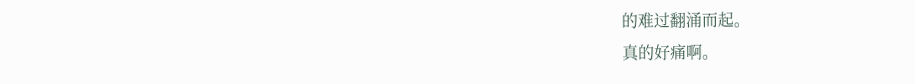的难过翻涌而起。
真的好痛啊。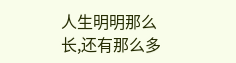人生明明那么长,还有那么多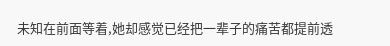未知在前面等着,她却感觉已经把一辈子的痛苦都提前透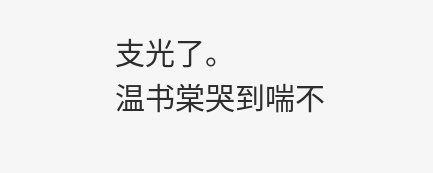支光了。
温书棠哭到喘不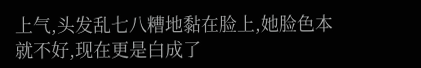上气,头发乱七八糟地黏在脸上,她脸色本就不好,现在更是白成了